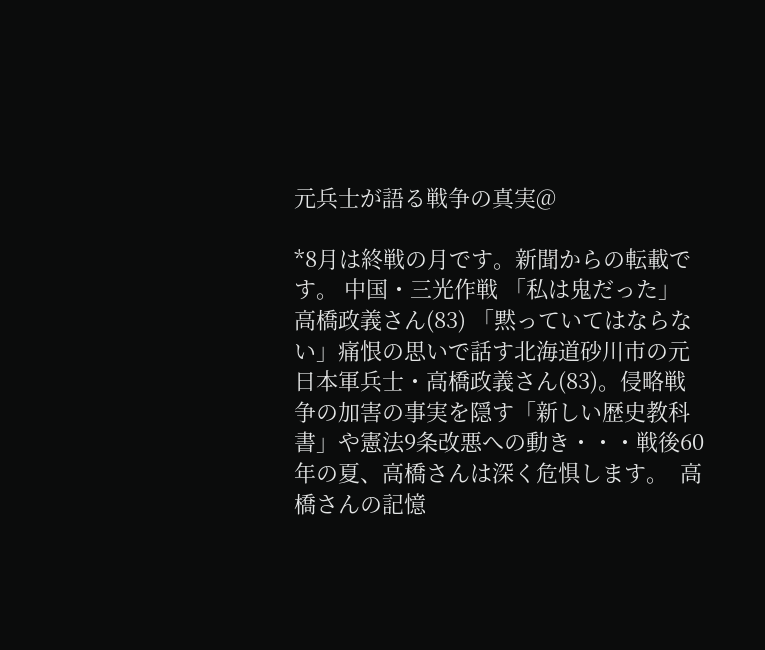元兵士が語る戦争の真実@

*8月は終戦の月です。新聞からの転載です。 中国・三光作戦 「私は鬼だった」 高橋政義さん(83) 「黙っていてはならない」痛恨の思いで話す北海道砂川市の元日本軍兵士・高橋政義さん(83)。侵略戦争の加害の事実を隠す「新しい歴史教科書」や憲法9条改悪への動き・・・戦後60年の夏、高橋さんは深く危惧します。  高橋さんの記憶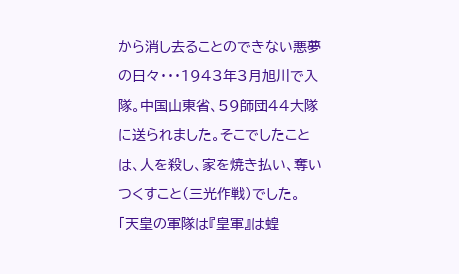から消し去ることのできない悪夢の日々・・・1943年3月旭川で入隊。中国山東省、59師団44大隊に送られました。そこでしたことは、人を殺し、家を焼き払い、奪いつくすこと(三光作戦)でした。  「天皇の軍隊は『皇軍』は蝗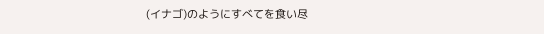(イナゴ)のようにすべてを食い尽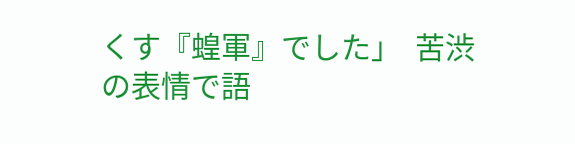くす『蝗軍』でした」  苦渋の表情で語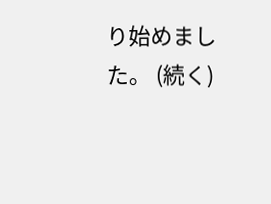り始めました。 (続く)